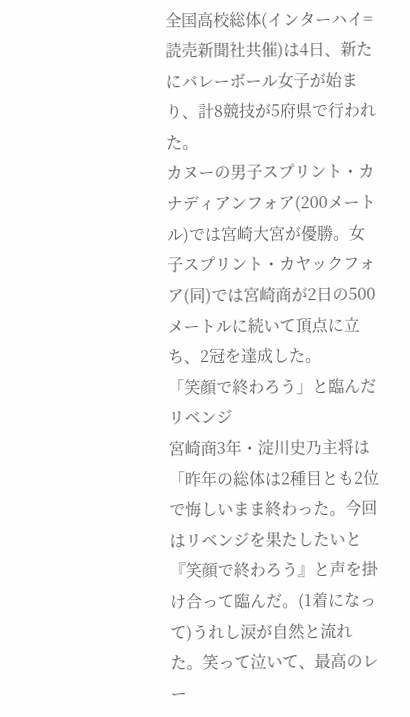全国高校総体(インターハイ=読売新聞社共催)は4日、新たにバレーボール女子が始まり、計8競技が5府県で行われた。
カヌーの男子スプリント・カナディアンフォア(200メートル)では宮崎大宮が優勝。女子スプリント・カヤックフォア(同)では宮崎商が2日の500メートルに続いて頂点に立ち、2冠を達成した。
「笑顔で終わろう」と臨んだリベンジ
宮崎商3年・淀川史乃主将は「昨年の総体は2種目とも2位で悔しいまま終わった。今回はリベンジを果たしたいと『笑顔で終わろう』と声を掛け合って臨んだ。(1着になって)うれし涙が自然と流れた。笑って泣いて、最高のレー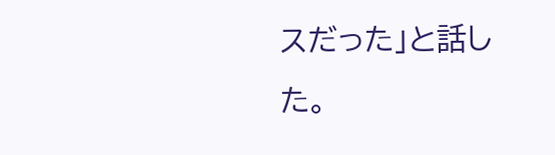スだった」と話した。